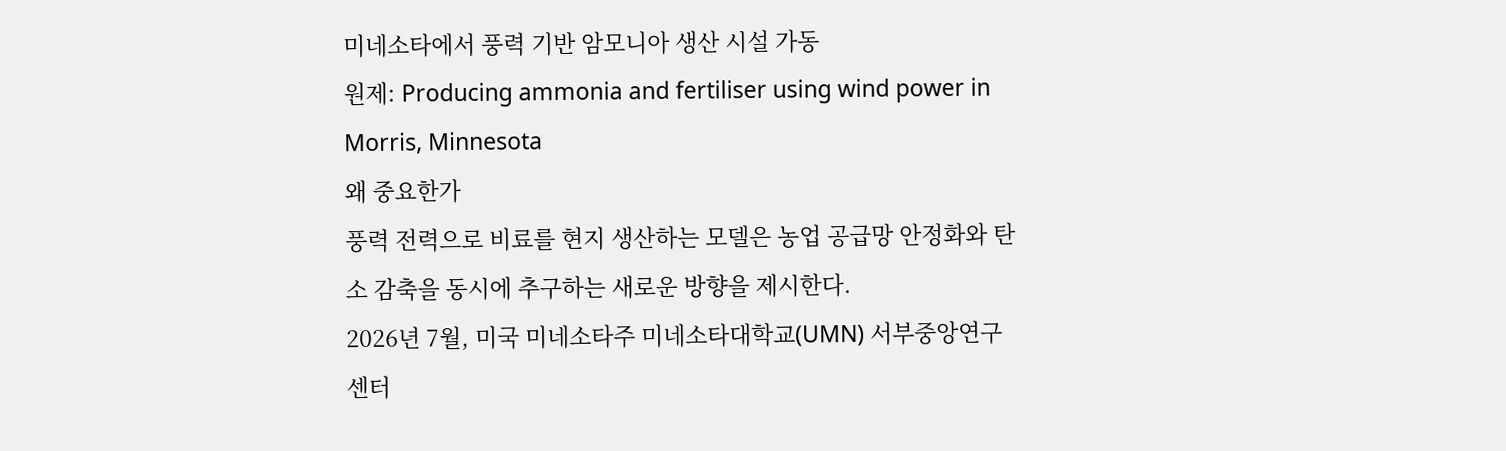미네소타에서 풍력 기반 암모니아 생산 시설 가동
원제: Producing ammonia and fertiliser using wind power in Morris, Minnesota
왜 중요한가
풍력 전력으로 비료를 현지 생산하는 모델은 농업 공급망 안정화와 탄소 감축을 동시에 추구하는 새로운 방향을 제시한다.
2026년 7월, 미국 미네소타주 미네소타대학교(UMN) 서부중앙연구센터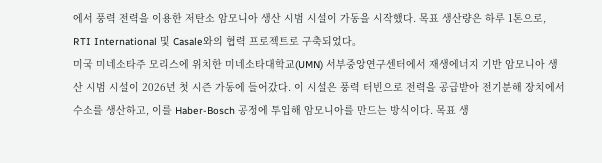에서 풍력 전력을 이용한 저탄소 암모니아 생산 시범 시설이 가동을 시작했다. 목표 생산량은 하루 1톤으로, RTI International 및 Casale와의 협력 프로젝트로 구축되었다。
미국 미네소타주 모리스에 위치한 미네소타대학교(UMN) 서부중앙연구센터에서 재생에너지 기반 암모니아 생산 시범 시설이 2026년 첫 시즌 가동에 들어갔다. 이 시설은 풍력 터빈으로 전력을 공급받아 전기분해 장치에서 수소를 생산하고, 이를 Haber-Bosch 공정에 투입해 암모니아를 만드는 방식이다. 목표 생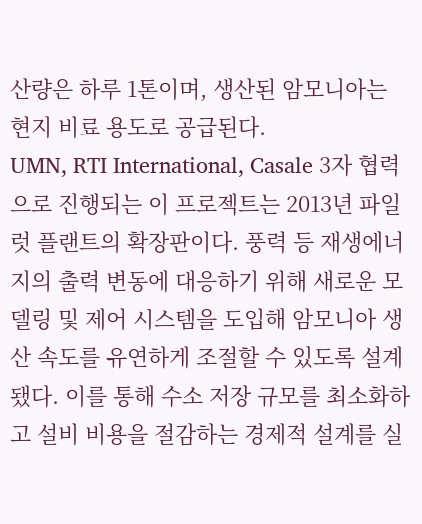산량은 하루 1톤이며, 생산된 암모니아는 현지 비료 용도로 공급된다.
UMN, RTI International, Casale 3자 협력으로 진행되는 이 프로젝트는 2013년 파일럿 플랜트의 확장판이다. 풍력 등 재생에너지의 출력 변동에 대응하기 위해 새로운 모델링 및 제어 시스템을 도입해 암모니아 생산 속도를 유연하게 조절할 수 있도록 설계됐다. 이를 통해 수소 저장 규모를 최소화하고 설비 비용을 절감하는 경제적 설계를 실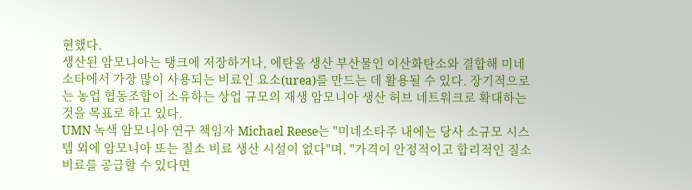현했다.
생산된 암모니아는 탱크에 저장하거나, 에탄올 생산 부산물인 이산화탄소와 결합해 미네소타에서 가장 많이 사용되는 비료인 요소(urea)를 만드는 데 활용될 수 있다. 장기적으로는 농업 협동조합이 소유하는 상업 규모의 재생 암모니아 생산 허브 네트워크로 확대하는 것을 목표로 하고 있다.
UMN 녹색 암모니아 연구 책임자 Michael Reese는 "미네소타주 내에는 당사 소규모 시스템 외에 암모니아 또는 질소 비료 생산 시설이 없다"며, "가격이 안정적이고 합리적인 질소 비료를 공급할 수 있다면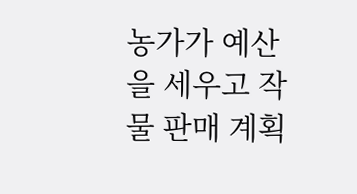농가가 예산을 세우고 작물 판매 계획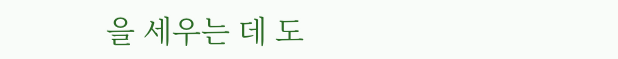을 세우는 데 도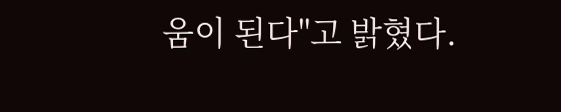움이 된다"고 밝혔다.